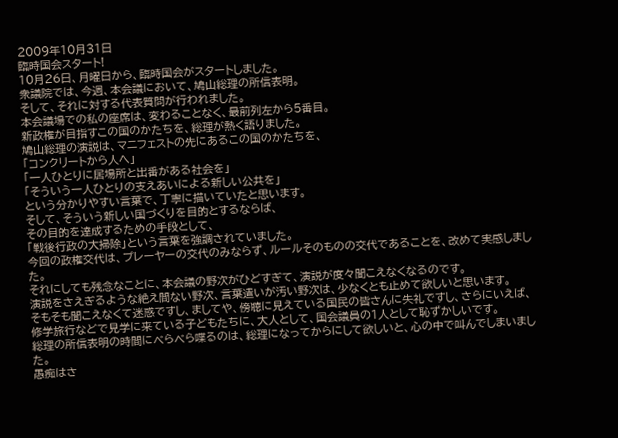2009年10月31日
臨時国会スタート!
10月26日、月曜日から、臨時国会がスタートしました。
衆議院では、今週、本会議において、鳩山総理の所信表明。
そして、それに対する代表質問が行われました。
本会議場での私の座席は、変わることなく、最前列左から5番目。
新政権が目指すこの国のかたちを、総理が熱く語りました。
鳩山総理の演説は、マニフェストの先にあるこの国のかたちを、
「コンクリートから人へ」
「一人ひとりに居場所と出番がある社会を」
「そういう一人ひとりの支えあいによる新しい公共を」
という分かりやすい言葉で、丁寧に描いていたと思います。
そして、そういう新しい国づくりを目的とするならば、
その目的を達成するための手段として、
「戦後行政の大掃除」という言葉を強調されていました。
今回の政権交代は、プレーヤーの交代のみならず、ルールそのものの交代であることを、改めて実感しました。
それにしても残念なことに、本会議の野次がひどすぎて、演説が度々聞こえなくなるのです。
演説をさえぎるような絶え間ない野次、言葉遣いが汚い野次は、少なくとも止めて欲しいと思います。
そもそも聞こえなくて迷惑ですし、ましてや、傍聴に見えている国民の皆さんに失礼ですし、さらにいえば、修学旅行などで見学に来ている子どもたちに、大人として、国会議員の1人として恥ずかしいです。
総理の所信表明の時間にべらべら喋るのは、総理になってからにして欲しいと、心の中で叫んでしまいました。
愚痴はさ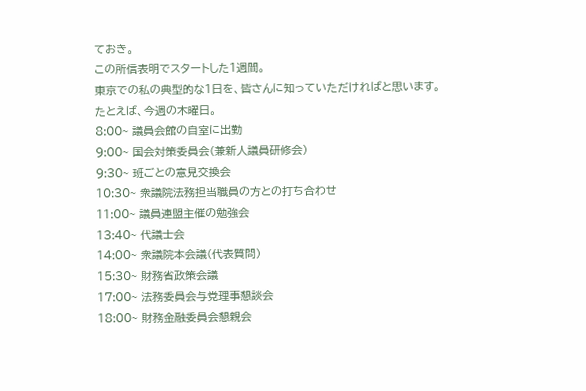ておき。
この所信表明でスタートした1週間。
東京での私の典型的な1日を、皆さんに知っていただければと思います。
たとえば、今週の木曜日。
8:00~ 議員会館の自室に出勤
9:00~ 国会対策委員会(兼新人議員研修会)
9:30~ 班ごとの意見交換会
10:30~ 衆議院法務担当職員の方との打ち合わせ
11:00~ 議員連盟主催の勉強会
13:40~ 代議士会
14:00~ 衆議院本会議(代表質問)
15:30~ 財務省政策会議
17:00~ 法務委員会与党理事懇談会
18:00~ 財務金融委員会懇親会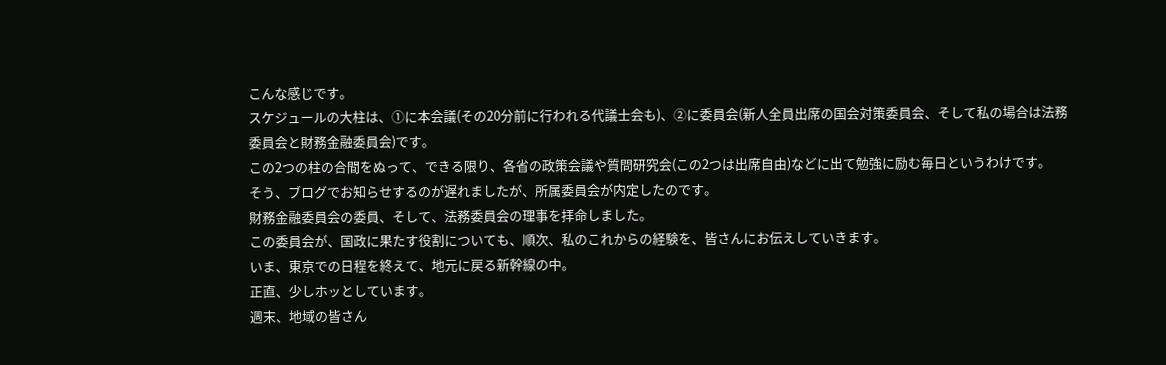こんな感じです。
スケジュールの大柱は、①に本会議(その20分前に行われる代議士会も)、②に委員会(新人全員出席の国会対策委員会、そして私の場合は法務委員会と財務金融委員会)です。
この2つの柱の合間をぬって、できる限り、各省の政策会議や質問研究会(この2つは出席自由)などに出て勉強に励む毎日というわけです。
そう、ブログでお知らせするのが遅れましたが、所属委員会が内定したのです。
財務金融委員会の委員、そして、法務委員会の理事を拝命しました。
この委員会が、国政に果たす役割についても、順次、私のこれからの経験を、皆さんにお伝えしていきます。
いま、東京での日程を終えて、地元に戻る新幹線の中。
正直、少しホッとしています。
週末、地域の皆さん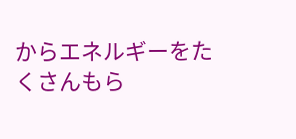からエネルギーをたくさんもら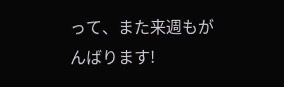って、また来週もがんばります!